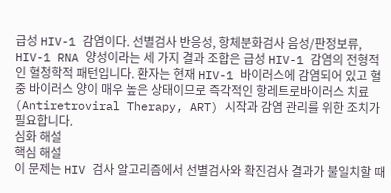급성 HIV-1 감염이다. 선별검사 반응성, 항체분화검사 음성/판정보류, HIV-1 RNA 양성이라는 세 가지 결과 조합은 급성 HIV-1 감염의 전형적인 혈청학적 패턴입니다. 환자는 현재 HIV-1 바이러스에 감염되어 있고 혈중 바이러스 양이 매우 높은 상태이므로 즉각적인 항레트로바이러스 치료(Antiretroviral Therapy, ART) 시작과 감염 관리를 위한 조치가 필요합니다.
심화 해설
핵심 해설
이 문제는 HIV 검사 알고리즘에서 선별검사와 확진검사 결과가 불일치할 때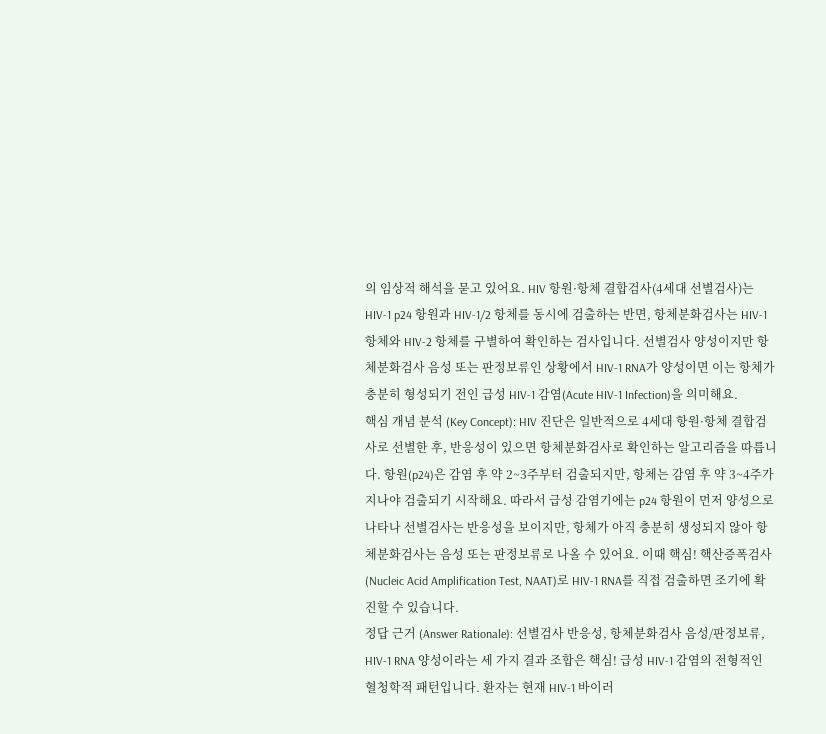의 임상적 해석을 묻고 있어요. HIV 항원·항체 결합검사(4세대 선별검사)는 HIV-1 p24 항원과 HIV-1/2 항체를 동시에 검출하는 반면, 항체분화검사는 HIV-1 항체와 HIV-2 항체를 구별하여 확인하는 검사입니다. 선별검사 양성이지만 항체분화검사 음성 또는 판정보류인 상황에서 HIV-1 RNA가 양성이면 이는 항체가 충분히 형성되기 전인 급성 HIV-1 감염(Acute HIV-1 Infection)을 의미해요.
핵심 개념 분석 (Key Concept): HIV 진단은 일반적으로 4세대 항원·항체 결합검사로 선별한 후, 반응성이 있으면 항체분화검사로 확인하는 알고리즘을 따릅니다. 항원(p24)은 감염 후 약 2~3주부터 검출되지만, 항체는 감염 후 약 3~4주가 지나야 검출되기 시작해요. 따라서 급성 감염기에는 p24 항원이 먼저 양성으로 나타나 선별검사는 반응성을 보이지만, 항체가 아직 충분히 생성되지 않아 항체분화검사는 음성 또는 판정보류로 나올 수 있어요. 이때 핵심! 핵산증폭검사(Nucleic Acid Amplification Test, NAAT)로 HIV-1 RNA를 직접 검출하면 조기에 확진할 수 있습니다.
정답 근거 (Answer Rationale): 선별검사 반응성, 항체분화검사 음성/판정보류, HIV-1 RNA 양성이라는 세 가지 결과 조합은 핵심! 급성 HIV-1 감염의 전형적인 혈청학적 패턴입니다. 환자는 현재 HIV-1 바이러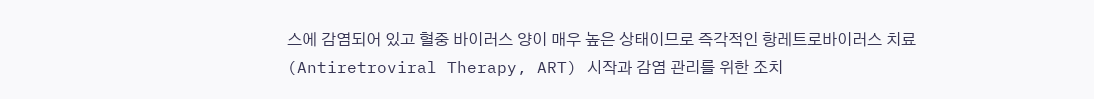스에 감염되어 있고 혈중 바이러스 양이 매우 높은 상태이므로 즉각적인 항레트로바이러스 치료(Antiretroviral Therapy, ART) 시작과 감염 관리를 위한 조치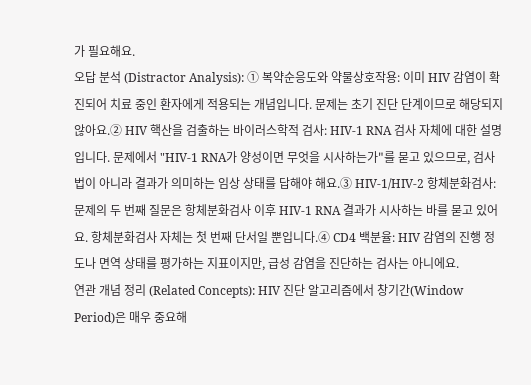가 필요해요.
오답 분석 (Distractor Analysis): ① 복약순응도와 약물상호작용: 이미 HIV 감염이 확진되어 치료 중인 환자에게 적용되는 개념입니다. 문제는 초기 진단 단계이므로 해당되지 않아요.② HIV 핵산을 검출하는 바이러스학적 검사: HIV-1 RNA 검사 자체에 대한 설명입니다. 문제에서 "HIV-1 RNA가 양성이면 무엇을 시사하는가"를 묻고 있으므로, 검사법이 아니라 결과가 의미하는 임상 상태를 답해야 해요.③ HIV-1/HIV-2 항체분화검사: 문제의 두 번째 질문은 항체분화검사 이후 HIV-1 RNA 결과가 시사하는 바를 묻고 있어요. 항체분화검사 자체는 첫 번째 단서일 뿐입니다.④ CD4 백분율: HIV 감염의 진행 정도나 면역 상태를 평가하는 지표이지만, 급성 감염을 진단하는 검사는 아니에요.
연관 개념 정리 (Related Concepts): HIV 진단 알고리즘에서 창기간(Window Period)은 매우 중요해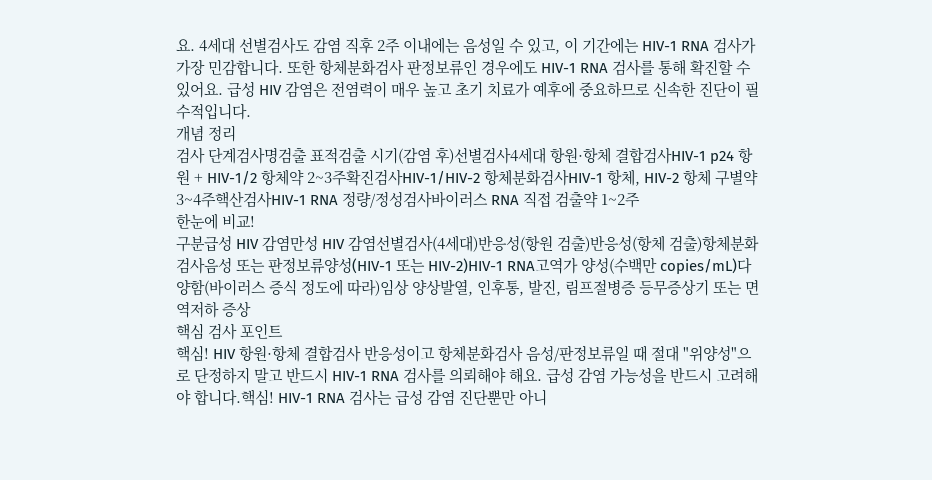요. 4세대 선별검사도 감염 직후 2주 이내에는 음성일 수 있고, 이 기간에는 HIV-1 RNA 검사가 가장 민감합니다. 또한 항체분화검사 판정보류인 경우에도 HIV-1 RNA 검사를 통해 확진할 수 있어요. 급성 HIV 감염은 전염력이 매우 높고 초기 치료가 예후에 중요하므로 신속한 진단이 필수적입니다.
개념 정리
검사 단계검사명검출 표적검출 시기(감염 후)선별검사4세대 항원·항체 결합검사HIV-1 p24 항원 + HIV-1/2 항체약 2~3주확진검사HIV-1/HIV-2 항체분화검사HIV-1 항체, HIV-2 항체 구별약 3~4주핵산검사HIV-1 RNA 정량/정성검사바이러스 RNA 직접 검출약 1~2주
한눈에 비교!
구분급성 HIV 감염만성 HIV 감염선별검사(4세대)반응성(항원 검출)반응성(항체 검출)항체분화검사음성 또는 판정보류양성(HIV-1 또는 HIV-2)HIV-1 RNA고역가 양성(수백만 copies/mL)다양함(바이러스 증식 정도에 따라)임상 양상발열, 인후통, 발진, 림프절병증 등무증상기 또는 면역저하 증상
핵심 검사 포인트
핵심! HIV 항원·항체 결합검사 반응성이고 항체분화검사 음성/판정보류일 때 절대 "위양성"으로 단정하지 말고 반드시 HIV-1 RNA 검사를 의뢰해야 해요. 급성 감염 가능성을 반드시 고려해야 합니다.핵심! HIV-1 RNA 검사는 급성 감염 진단뿐만 아니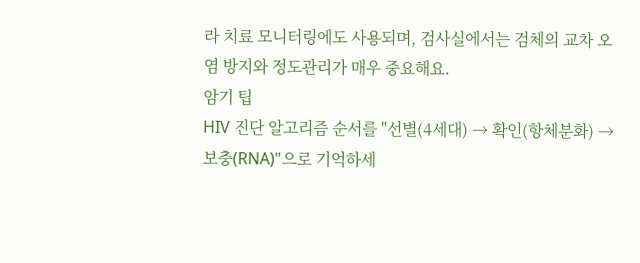라 치료 모니터링에도 사용되며, 검사실에서는 검체의 교차 오염 방지와 정도관리가 매우 중요해요.
암기 팁
HIV 진단 알고리즘 순서를 "선별(4세대) → 확인(항체분화) → 보충(RNA)"으로 기억하세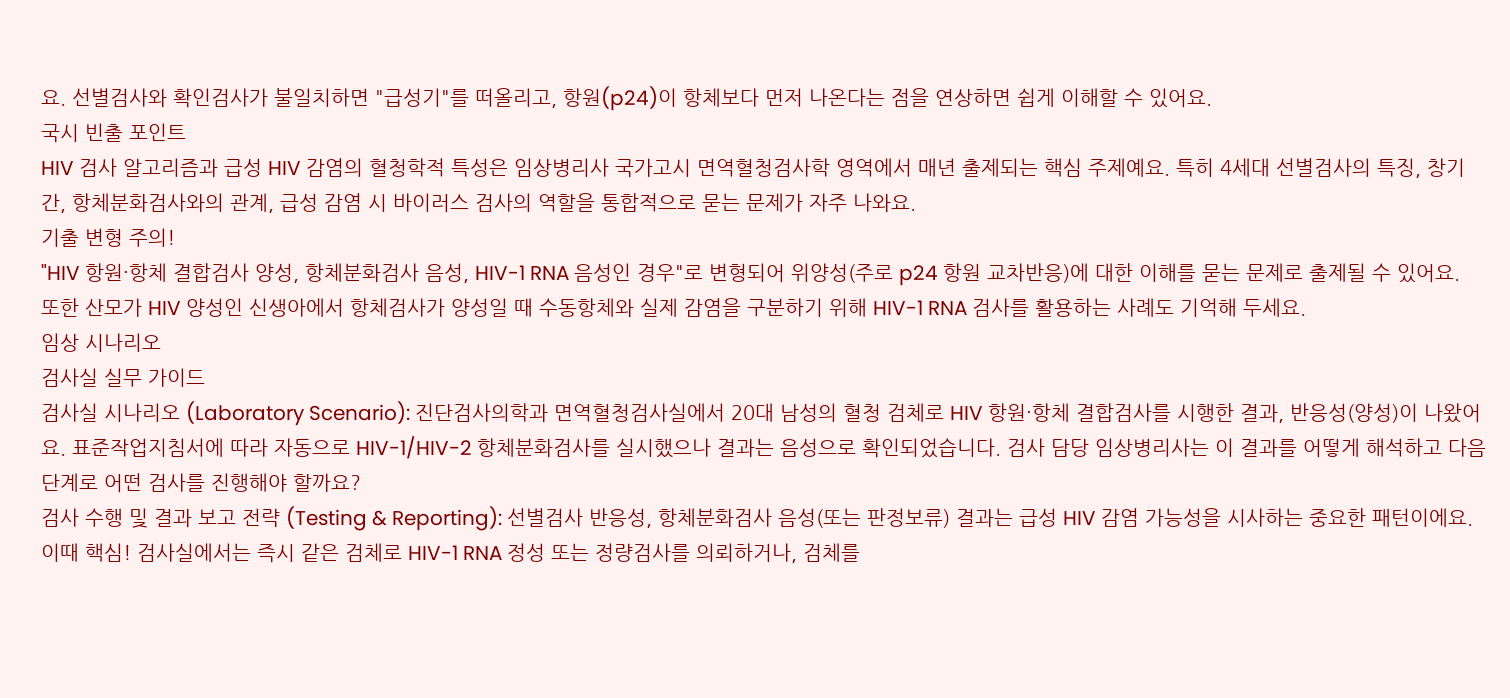요. 선별검사와 확인검사가 불일치하면 "급성기"를 떠올리고, 항원(p24)이 항체보다 먼저 나온다는 점을 연상하면 쉽게 이해할 수 있어요.
국시 빈출 포인트
HIV 검사 알고리즘과 급성 HIV 감염의 혈청학적 특성은 임상병리사 국가고시 면역혈청검사학 영역에서 매년 출제되는 핵심 주제예요. 특히 4세대 선별검사의 특징, 창기간, 항체분화검사와의 관계, 급성 감염 시 바이러스 검사의 역할을 통합적으로 묻는 문제가 자주 나와요.
기출 변형 주의!
"HIV 항원·항체 결합검사 양성, 항체분화검사 음성, HIV-1 RNA 음성인 경우"로 변형되어 위양성(주로 p24 항원 교차반응)에 대한 이해를 묻는 문제로 출제될 수 있어요. 또한 산모가 HIV 양성인 신생아에서 항체검사가 양성일 때 수동항체와 실제 감염을 구분하기 위해 HIV-1 RNA 검사를 활용하는 사례도 기억해 두세요.
임상 시나리오
검사실 실무 가이드
검사실 시나리오 (Laboratory Scenario): 진단검사의학과 면역혈청검사실에서 20대 남성의 혈청 검체로 HIV 항원·항체 결합검사를 시행한 결과, 반응성(양성)이 나왔어요. 표준작업지침서에 따라 자동으로 HIV-1/HIV-2 항체분화검사를 실시했으나 결과는 음성으로 확인되었습니다. 검사 담당 임상병리사는 이 결과를 어떻게 해석하고 다음 단계로 어떤 검사를 진행해야 할까요?
검사 수행 및 결과 보고 전략 (Testing & Reporting): 선별검사 반응성, 항체분화검사 음성(또는 판정보류) 결과는 급성 HIV 감염 가능성을 시사하는 중요한 패턴이에요. 이때 핵심! 검사실에서는 즉시 같은 검체로 HIV-1 RNA 정성 또는 정량검사를 의뢰하거나, 검체를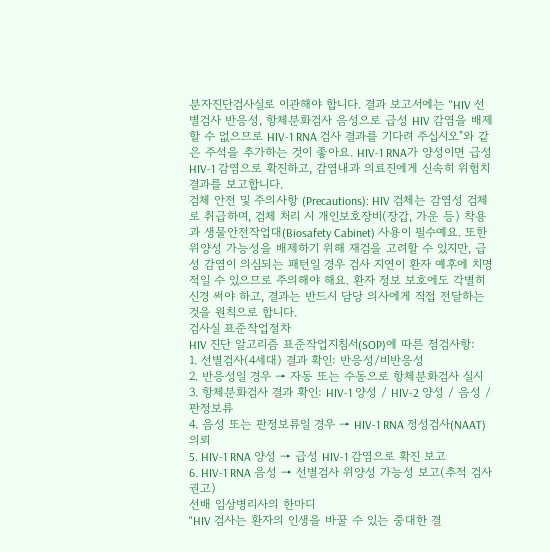분자진단검사실로 이관해야 합니다. 결과 보고서에는 "HIV 선별검사 반응성, 항체분화검사 음성으로 급성 HIV 감염을 배제할 수 없으므로 HIV-1 RNA 검사 결과를 기다려 주십시오"와 같은 주석을 추가하는 것이 좋아요. HIV-1 RNA가 양성이면 급성 HIV-1 감염으로 확진하고, 감염내과 의료진에게 신속히 위험치 결과를 보고합니다.
검체 안전 및 주의사항 (Precautions): HIV 검체는 감염성 검체로 취급하며, 검체 처리 시 개인보호장비(장갑, 가운 등) 착용과 생물안전작업대(Biosafety Cabinet) 사용이 필수예요. 또한 위양성 가능성을 배제하기 위해 재검을 고려할 수 있지만, 급성 감염이 의심되는 패턴일 경우 검사 지연이 환자 예후에 치명적일 수 있으므로 주의해야 해요. 환자 정보 보호에도 각별히 신경 써야 하고, 결과는 반드시 담당 의사에게 직접 전달하는 것을 원칙으로 합니다.
검사실 표준작업절차
HIV 진단 알고리즘 표준작업지침서(SOP)에 따른 점검사항:
1. 선별검사(4세대) 결과 확인: 반응성/비반응성
2. 반응성일 경우 → 자동 또는 수동으로 항체분화검사 실시
3. 항체분화검사 결과 확인: HIV-1 양성 / HIV-2 양성 / 음성 / 판정보류
4. 음성 또는 판정보류일 경우 → HIV-1 RNA 정성검사(NAAT) 의뢰
5. HIV-1 RNA 양성 → 급성 HIV-1 감염으로 확진 보고
6. HIV-1 RNA 음성 → 선별검사 위양성 가능성 보고(추적 검사 권고)
선배 임상병리사의 한마디
"HIV 검사는 환자의 인생을 바꿀 수 있는 중대한 결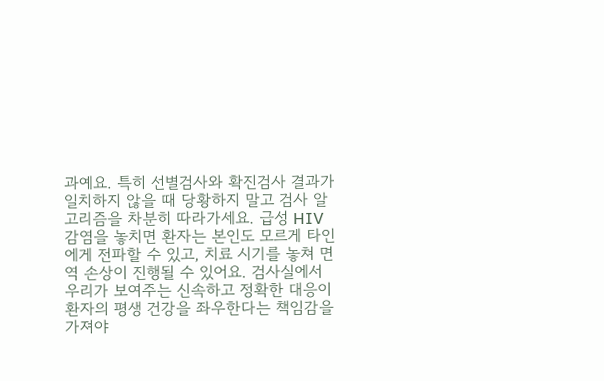과예요. 특히 선별검사와 확진검사 결과가 일치하지 않을 때 당황하지 말고 검사 알고리즘을 차분히 따라가세요. 급성 HIV 감염을 놓치면 환자는 본인도 모르게 타인에게 전파할 수 있고, 치료 시기를 놓쳐 면역 손상이 진행될 수 있어요. 검사실에서 우리가 보여주는 신속하고 정확한 대응이 환자의 평생 건강을 좌우한다는 책임감을 가져야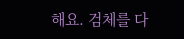해요. 검체를 다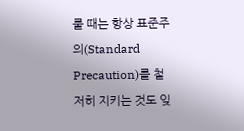룰 때는 항상 표준주의(Standard Precaution)를 철저히 지키는 것도 잊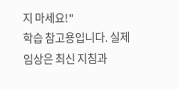지 마세요!"
학습 참고용입니다. 실제 임상은 최신 지침과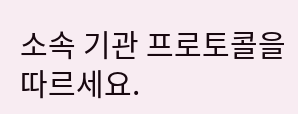소속 기관 프로토콜을 따르세요.